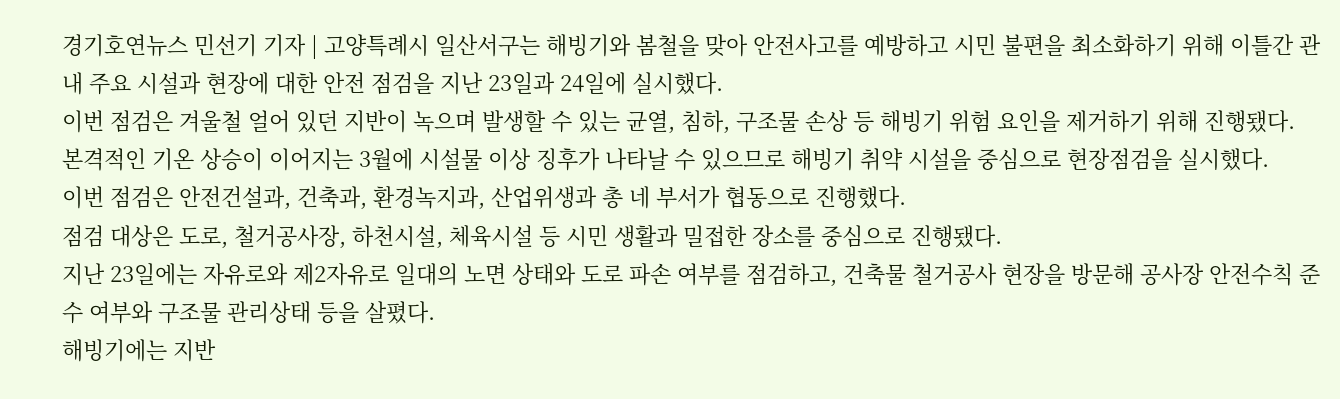경기호연뉴스 민선기 기자 | 고양특례시 일산서구는 해빙기와 봄철을 맞아 안전사고를 예방하고 시민 불편을 최소화하기 위해 이틀간 관내 주요 시설과 현장에 대한 안전 점검을 지난 23일과 24일에 실시했다.
이번 점검은 겨울철 얼어 있던 지반이 녹으며 발생할 수 있는 균열, 침하, 구조물 손상 등 해빙기 위험 요인을 제거하기 위해 진행됐다.
본격적인 기온 상승이 이어지는 3월에 시설물 이상 징후가 나타날 수 있으므로 해빙기 취약 시설을 중심으로 현장점검을 실시했다.
이번 점검은 안전건설과, 건축과, 환경녹지과, 산업위생과 총 네 부서가 협동으로 진행했다.
점검 대상은 도로, 철거공사장, 하천시설, 체육시설 등 시민 생활과 밀접한 장소를 중심으로 진행됐다.
지난 23일에는 자유로와 제2자유로 일대의 노면 상태와 도로 파손 여부를 점검하고, 건축물 철거공사 현장을 방문해 공사장 안전수칙 준수 여부와 구조물 관리상태 등을 살폈다.
해빙기에는 지반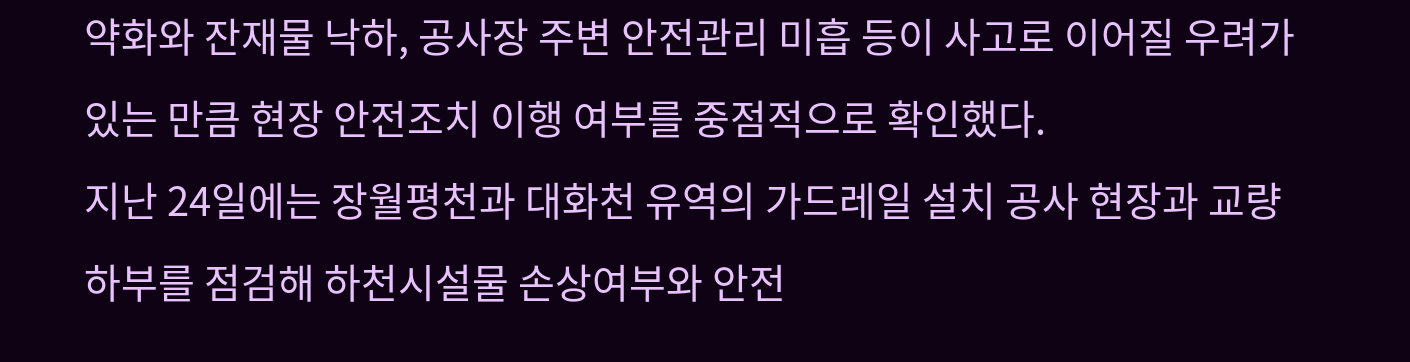약화와 잔재물 낙하, 공사장 주변 안전관리 미흡 등이 사고로 이어질 우려가 있는 만큼 현장 안전조치 이행 여부를 중점적으로 확인했다.
지난 24일에는 장월평천과 대화천 유역의 가드레일 설치 공사 현장과 교량 하부를 점검해 하천시설물 손상여부와 안전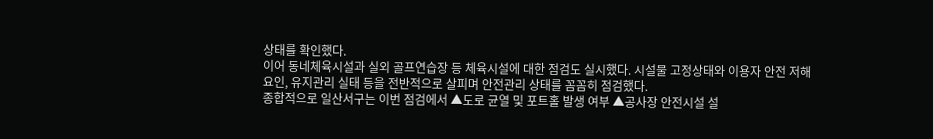상태를 확인했다.
이어 동네체육시설과 실외 골프연습장 등 체육시설에 대한 점검도 실시했다. 시설물 고정상태와 이용자 안전 저해요인, 유지관리 실태 등을 전반적으로 살피며 안전관리 상태를 꼼꼼히 점검했다.
종합적으로 일산서구는 이번 점검에서 ▲도로 균열 및 포트홀 발생 여부 ▲공사장 안전시설 설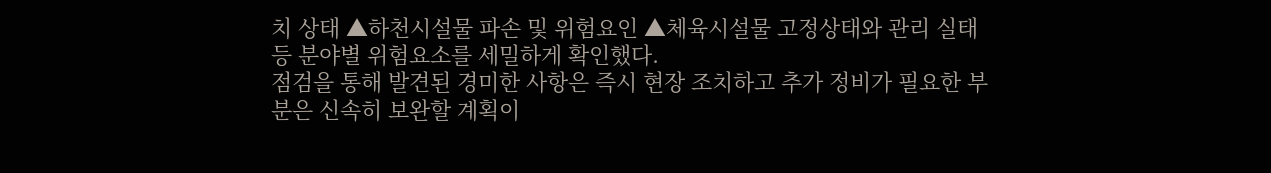치 상태 ▲하천시설물 파손 및 위험요인 ▲체육시설물 고정상태와 관리 실태 등 분야별 위험요소를 세밀하게 확인했다.
점검을 통해 발견된 경미한 사항은 즉시 현장 조치하고 추가 정비가 필요한 부분은 신속히 보완할 계획이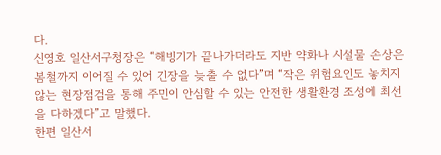다.
신영호 일산서구청장은 “해빙기가 끝나가더라도 지반 약화나 시설물 손상은 봄철까지 이어질 수 있어 긴장을 늦출 수 없다”며 “작은 위험요인도 놓치지 않는 현장점검을 통해 주민이 안심할 수 있는 안전한 생활환경 조성에 최선을 다하겠다”고 말했다.
한편 일산서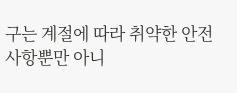구는 계절에 따라 취약한 안전 사항뿐만 아니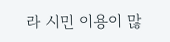라 시민 이용이 많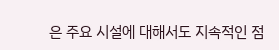은 주요 시설에 대해서도 지속적인 점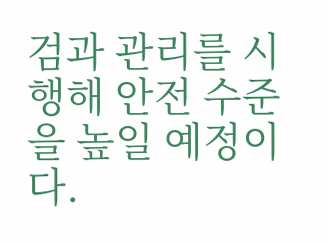검과 관리를 시행해 안전 수준을 높일 예정이다.